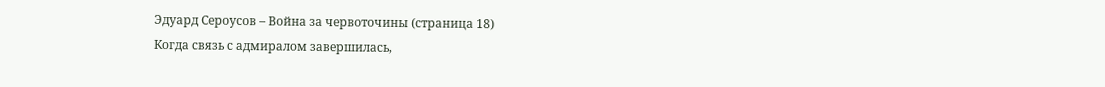Эдуард Сероусов – Война за червоточины (страница 18)
Когда связь с адмиралом завершилась,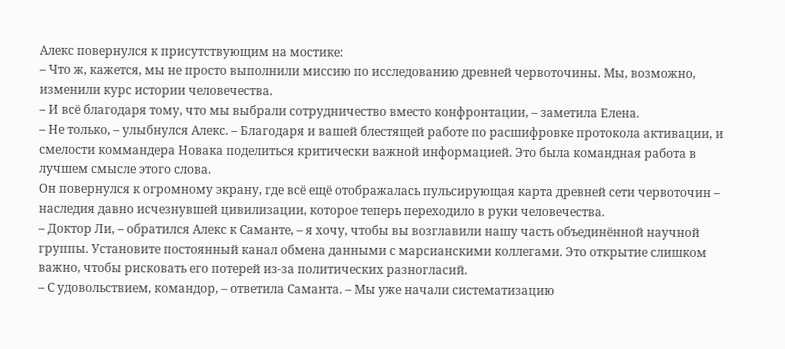Алекс повернулся к присутствующим на мостике:
– Что ж, кажется, мы не просто выполнили миссию по исследованию древней червоточины. Мы, возможно, изменили курс истории человечества.
– И всё благодаря тому, что мы выбрали сотрудничество вместо конфронтации, – заметила Елена.
– Не только, – улыбнулся Алекс. – Благодаря и вашей блестящей работе по расшифровке протокола активации, и смелости коммандера Новака поделиться критически важной информацией. Это была командная работа в лучшем смысле этого слова.
Он повернулся к огромному экрану, где всё ещё отображалась пульсирующая карта древней сети червоточин – наследия давно исчезнувшей цивилизации, которое теперь переходило в руки человечества.
– Доктор Ли, – обратился Алекс к Саманте, – я хочу, чтобы вы возглавили нашу часть объединённой научной группы. Установите постоянный канал обмена данными с марсианскими коллегами. Это открытие слишком важно, чтобы рисковать его потерей из-за политических разногласий.
– С удовольствием, командор, – ответила Саманта. – Мы уже начали систематизацию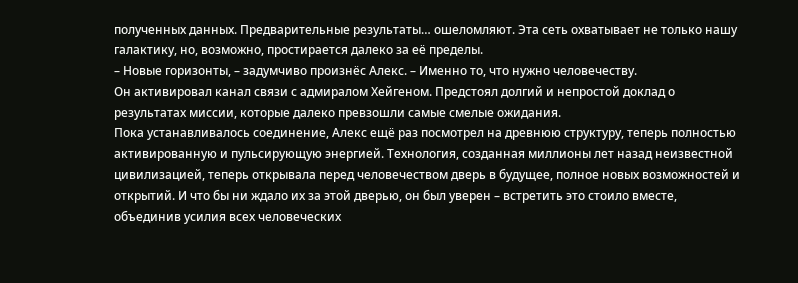полученных данных. Предварительные результаты… ошеломляют. Эта сеть охватывает не только нашу галактику, но, возможно, простирается далеко за её пределы.
– Новые горизонты, – задумчиво произнёс Алекс. – Именно то, что нужно человечеству.
Он активировал канал связи с адмиралом Хейгеном. Предстоял долгий и непростой доклад о результатах миссии, которые далеко превзошли самые смелые ожидания.
Пока устанавливалось соединение, Алекс ещё раз посмотрел на древнюю структуру, теперь полностью активированную и пульсирующую энергией. Технология, созданная миллионы лет назад неизвестной цивилизацией, теперь открывала перед человечеством дверь в будущее, полное новых возможностей и открытий. И что бы ни ждало их за этой дверью, он был уверен – встретить это стоило вместе, объединив усилия всех человеческих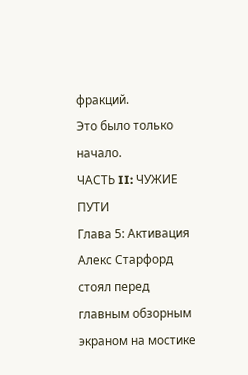фракций.
Это было только начало.
ЧАСТЬ II: ЧУЖИЕ ПУТИ
Глава 5: Активация
Алекс Старфорд стоял перед главным обзорным экраном на мостике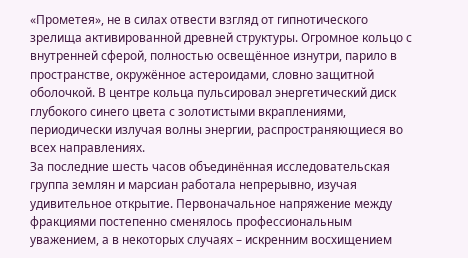«Прометея», не в силах отвести взгляд от гипнотического зрелища активированной древней структуры. Огромное кольцо с внутренней сферой, полностью освещённое изнутри, парило в пространстве, окружённое астероидами, словно защитной оболочкой. В центре кольца пульсировал энергетический диск глубокого синего цвета с золотистыми вкраплениями, периодически излучая волны энергии, распространяющиеся во всех направлениях.
За последние шесть часов объединённая исследовательская группа землян и марсиан работала непрерывно, изучая удивительное открытие. Первоначальное напряжение между фракциями постепенно сменялось профессиональным уважением, а в некоторых случаях – искренним восхищением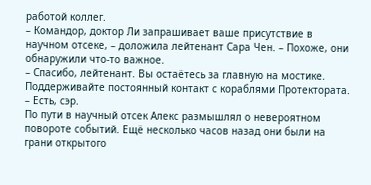работой коллег.
– Командор, доктор Ли запрашивает ваше присутствие в научном отсеке, – доложила лейтенант Сара Чен. – Похоже, они обнаружили что-то важное.
– Спасибо, лейтенант. Вы остаётесь за главную на мостике. Поддерживайте постоянный контакт с кораблями Протектората.
– Есть, сэр.
По пути в научный отсек Алекс размышлял о невероятном повороте событий. Ещё несколько часов назад они были на грани открытого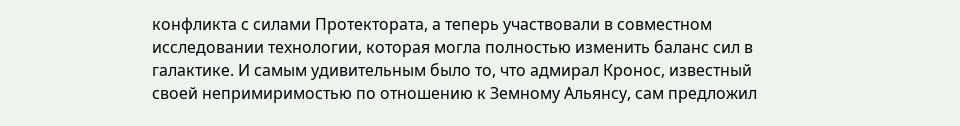конфликта с силами Протектората, а теперь участвовали в совместном исследовании технологии, которая могла полностью изменить баланс сил в галактике. И самым удивительным было то, что адмирал Кронос, известный своей непримиримостью по отношению к Земному Альянсу, сам предложил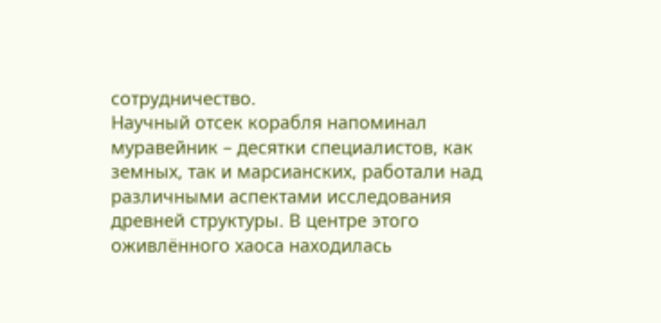сотрудничество.
Научный отсек корабля напоминал муравейник – десятки специалистов, как земных, так и марсианских, работали над различными аспектами исследования древней структуры. В центре этого оживлённого хаоса находилась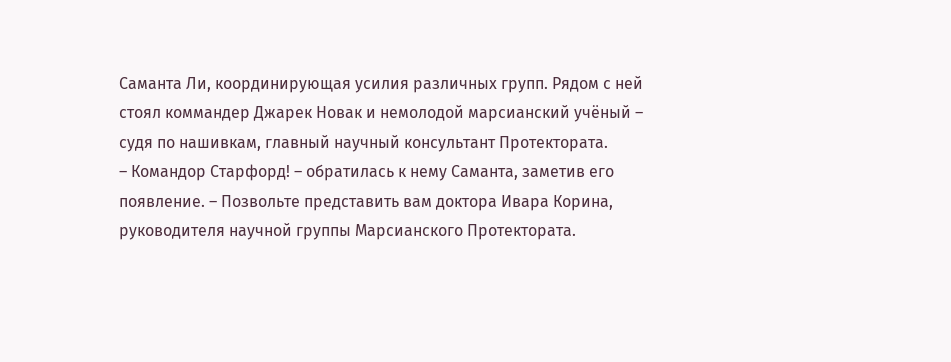Саманта Ли, координирующая усилия различных групп. Рядом с ней стоял коммандер Джарек Новак и немолодой марсианский учёный – судя по нашивкам, главный научный консультант Протектората.
– Командор Старфорд! – обратилась к нему Саманта, заметив его появление. – Позвольте представить вам доктора Ивара Корина, руководителя научной группы Марсианского Протектората.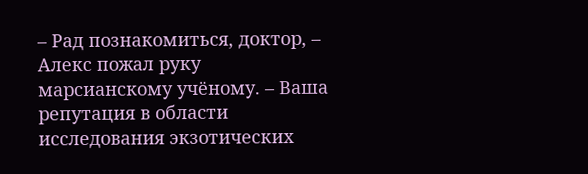– Рад познакомиться, доктор, – Алекс пожал руку марсианскому учёному. – Ваша репутация в области исследования экзотических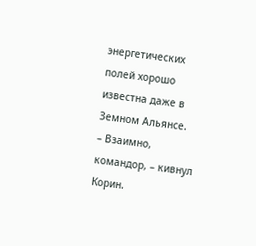энергетических полей хорошо известна даже в Земном Альянсе.
– Взаимно, командор, – кивнул Корин.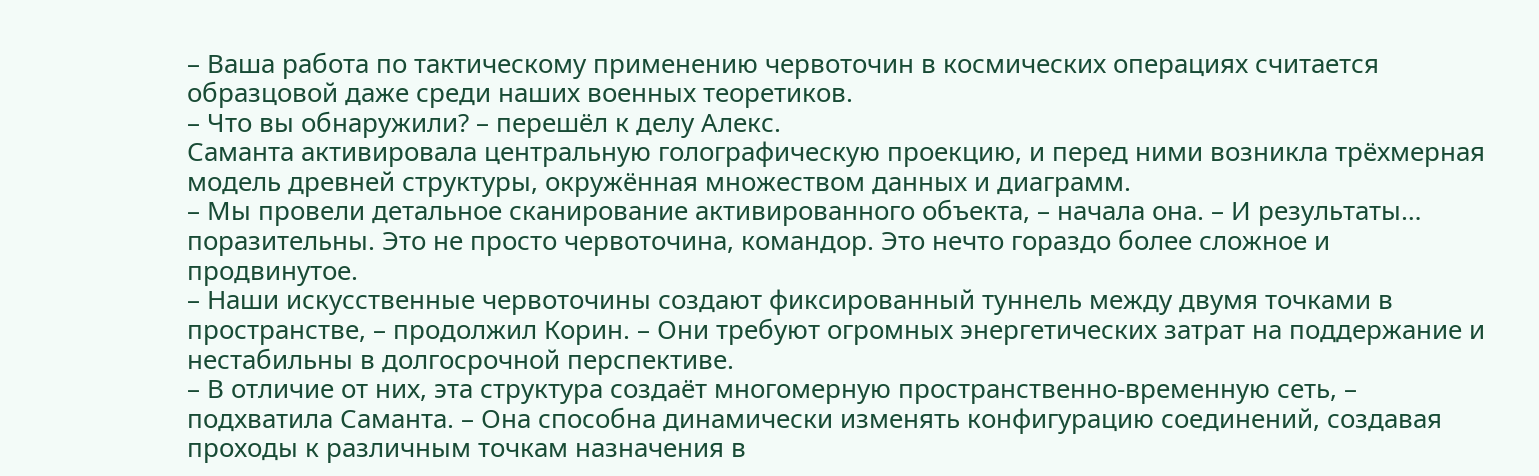– Ваша работа по тактическому применению червоточин в космических операциях считается образцовой даже среди наших военных теоретиков.
– Что вы обнаружили? – перешёл к делу Алекс.
Саманта активировала центральную голографическую проекцию, и перед ними возникла трёхмерная модель древней структуры, окружённая множеством данных и диаграмм.
– Мы провели детальное сканирование активированного объекта, – начала она. – И результаты… поразительны. Это не просто червоточина, командор. Это нечто гораздо более сложное и продвинутое.
– Наши искусственные червоточины создают фиксированный туннель между двумя точками в пространстве, – продолжил Корин. – Они требуют огромных энергетических затрат на поддержание и нестабильны в долгосрочной перспективе.
– В отличие от них, эта структура создаёт многомерную пространственно-временную сеть, – подхватила Саманта. – Она способна динамически изменять конфигурацию соединений, создавая проходы к различным точкам назначения в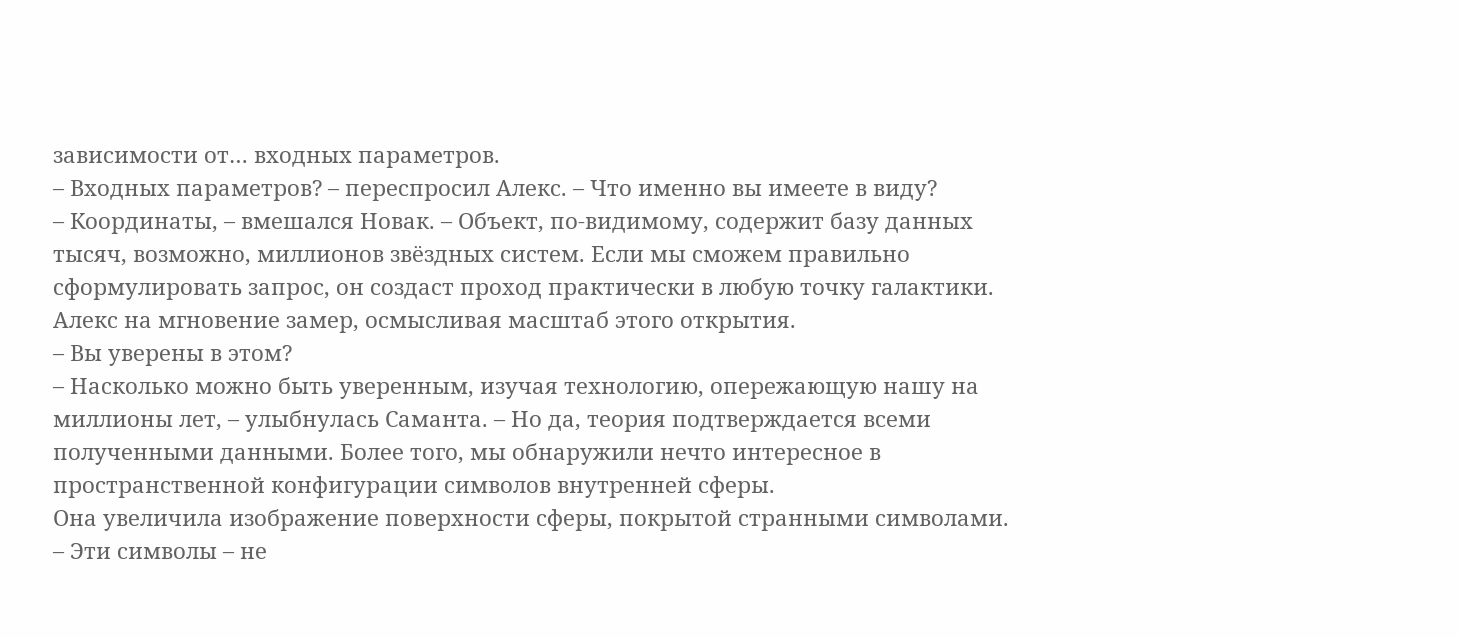зависимости от… входных параметров.
– Входных параметров? – переспросил Алекс. – Что именно вы имеете в виду?
– Координаты, – вмешался Новак. – Объект, по-видимому, содержит базу данных тысяч, возможно, миллионов звёздных систем. Если мы сможем правильно сформулировать запрос, он создаст проход практически в любую точку галактики.
Алекс на мгновение замер, осмысливая масштаб этого открытия.
– Вы уверены в этом?
– Насколько можно быть уверенным, изучая технологию, опережающую нашу на миллионы лет, – улыбнулась Саманта. – Но да, теория подтверждается всеми полученными данными. Более того, мы обнаружили нечто интересное в пространственной конфигурации символов внутренней сферы.
Она увеличила изображение поверхности сферы, покрытой странными символами.
– Эти символы – не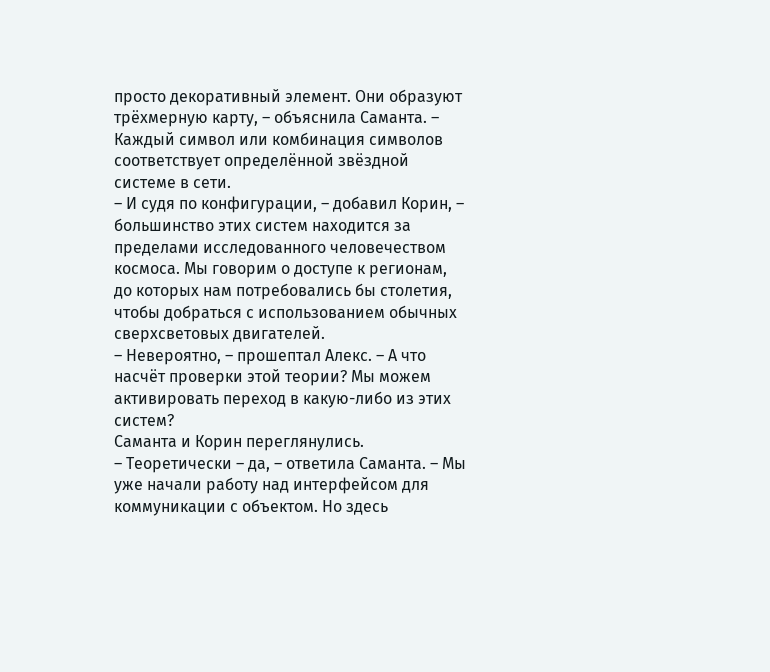просто декоративный элемент. Они образуют трёхмерную карту, – объяснила Саманта. – Каждый символ или комбинация символов соответствует определённой звёздной системе в сети.
– И судя по конфигурации, – добавил Корин, – большинство этих систем находится за пределами исследованного человечеством космоса. Мы говорим о доступе к регионам, до которых нам потребовались бы столетия, чтобы добраться с использованием обычных сверхсветовых двигателей.
– Невероятно, – прошептал Алекс. – А что насчёт проверки этой теории? Мы можем активировать переход в какую-либо из этих систем?
Саманта и Корин переглянулись.
– Теоретически – да, – ответила Саманта. – Мы уже начали работу над интерфейсом для коммуникации с объектом. Но здесь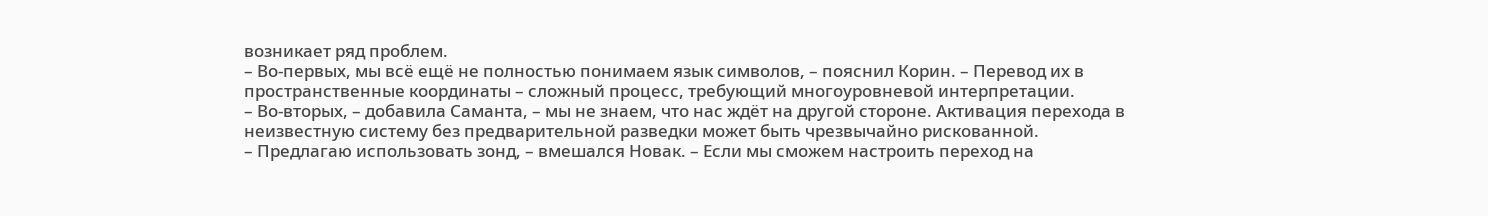возникает ряд проблем.
– Во-первых, мы всё ещё не полностью понимаем язык символов, – пояснил Корин. – Перевод их в пространственные координаты – сложный процесс, требующий многоуровневой интерпретации.
– Во-вторых, – добавила Саманта, – мы не знаем, что нас ждёт на другой стороне. Активация перехода в неизвестную систему без предварительной разведки может быть чрезвычайно рискованной.
– Предлагаю использовать зонд, – вмешался Новак. – Если мы сможем настроить переход на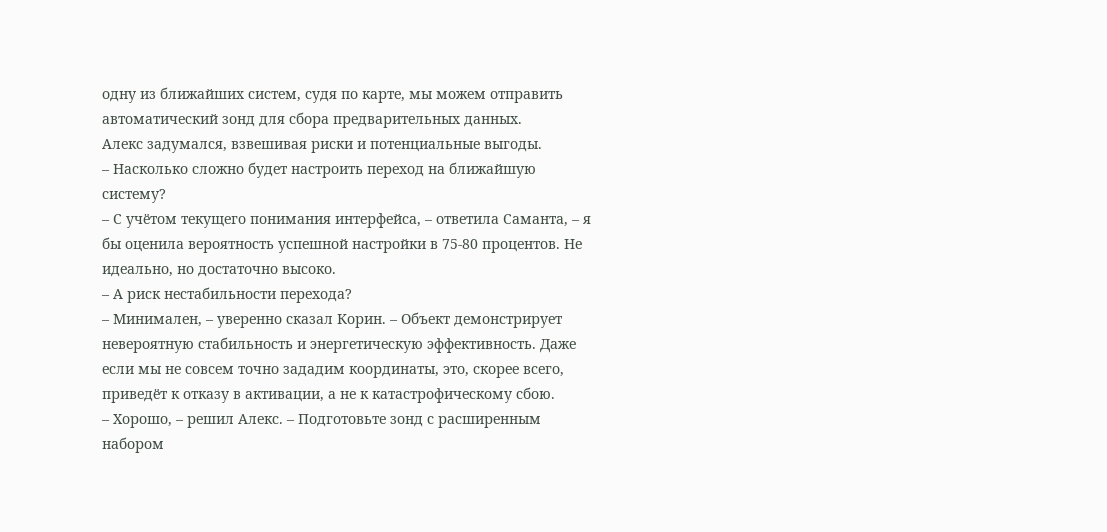одну из ближайших систем, судя по карте, мы можем отправить автоматический зонд для сбора предварительных данных.
Алекс задумался, взвешивая риски и потенциальные выгоды.
– Насколько сложно будет настроить переход на ближайшую систему?
– С учётом текущего понимания интерфейса, – ответила Саманта, – я бы оценила вероятность успешной настройки в 75-80 процентов. Не идеально, но достаточно высоко.
– А риск нестабильности перехода?
– Минимален, – уверенно сказал Корин. – Объект демонстрирует невероятную стабильность и энергетическую эффективность. Даже если мы не совсем точно зададим координаты, это, скорее всего, приведёт к отказу в активации, а не к катастрофическому сбою.
– Хорошо, – решил Алекс. – Подготовьте зонд с расширенным набором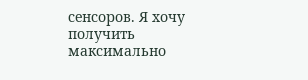сенсоров. Я хочу получить максимально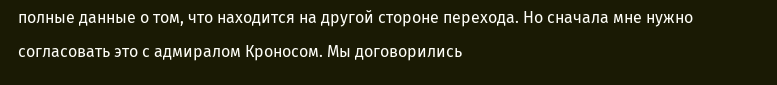полные данные о том, что находится на другой стороне перехода. Но сначала мне нужно согласовать это с адмиралом Кроносом. Мы договорились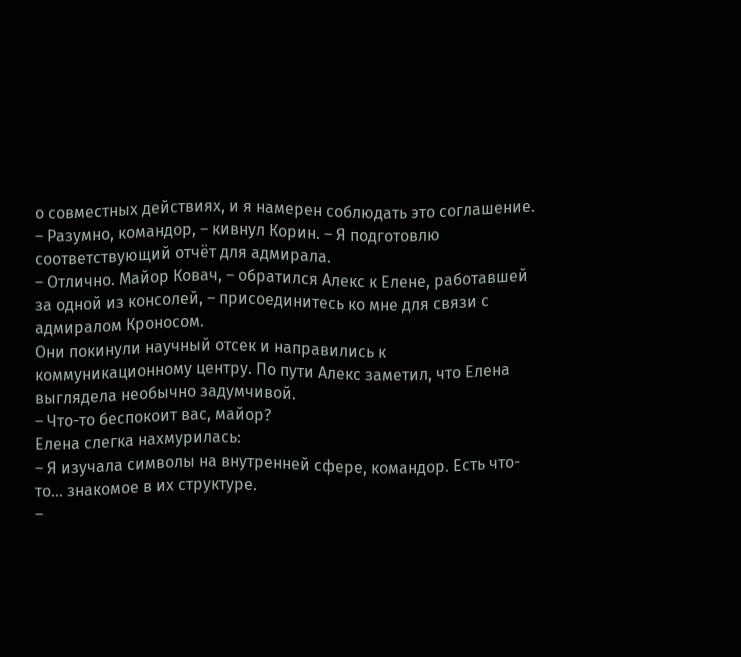о совместных действиях, и я намерен соблюдать это соглашение.
– Разумно, командор, – кивнул Корин. – Я подготовлю соответствующий отчёт для адмирала.
– Отлично. Майор Ковач, – обратился Алекс к Елене, работавшей за одной из консолей, – присоединитесь ко мне для связи с адмиралом Кроносом.
Они покинули научный отсек и направились к коммуникационному центру. По пути Алекс заметил, что Елена выглядела необычно задумчивой.
– Что-то беспокоит вас, майор?
Елена слегка нахмурилась:
– Я изучала символы на внутренней сфере, командор. Есть что-то… знакомое в их структуре.
–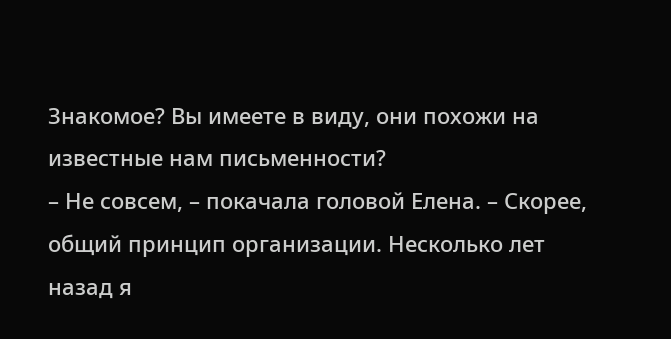Знакомое? Вы имеете в виду, они похожи на известные нам письменности?
– Не совсем, – покачала головой Елена. – Скорее, общий принцип организации. Несколько лет назад я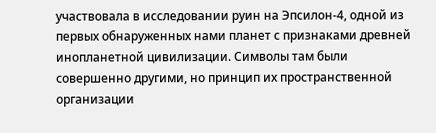участвовала в исследовании руин на Эпсилон-4, одной из первых обнаруженных нами планет с признаками древней инопланетной цивилизации. Символы там были совершенно другими, но принцип их пространственной организации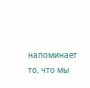напоминает то, что мы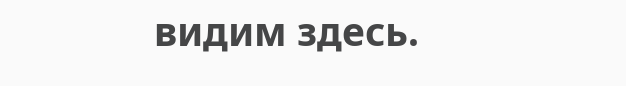видим здесь.